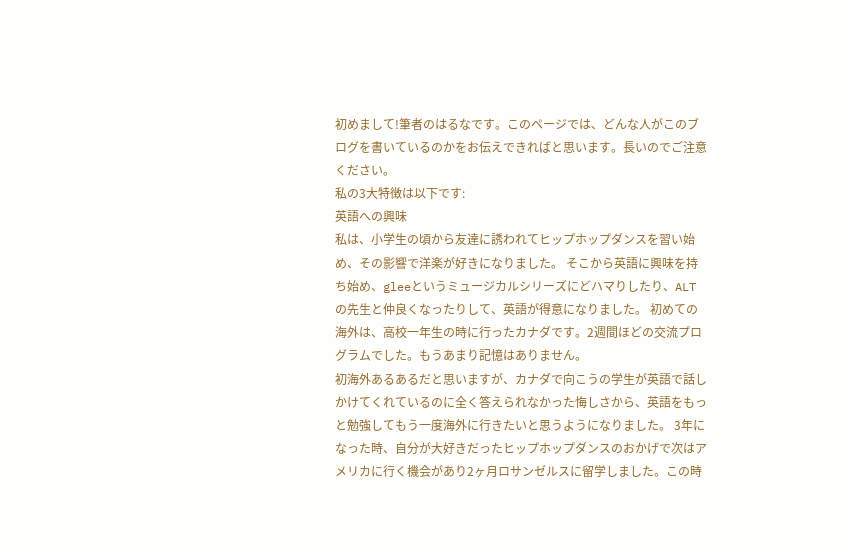初めまして!筆者のはるなです。このページでは、どんな人がこのブログを書いているのかをお伝えできればと思います。長いのでご注意ください。
私の3大特徴は以下です:
英語への興味
私は、小学生の頃から友達に誘われてヒップホップダンスを習い始め、その影響で洋楽が好きになりました。 そこから英語に興味を持ち始め、gleeというミュージカルシリーズにどハマりしたり、ALTの先生と仲良くなったりして、英語が得意になりました。 初めての海外は、高校一年生の時に行ったカナダです。2週間ほどの交流プログラムでした。もうあまり記憶はありません。
初海外あるあるだと思いますが、カナダで向こうの学生が英語で話しかけてくれているのに全く答えられなかった悔しさから、英語をもっと勉強してもう一度海外に行きたいと思うようになりました。 3年になった時、自分が大好きだったヒップホップダンスのおかげで次はアメリカに行く機会があり2ヶ月ロサンゼルスに留学しました。この時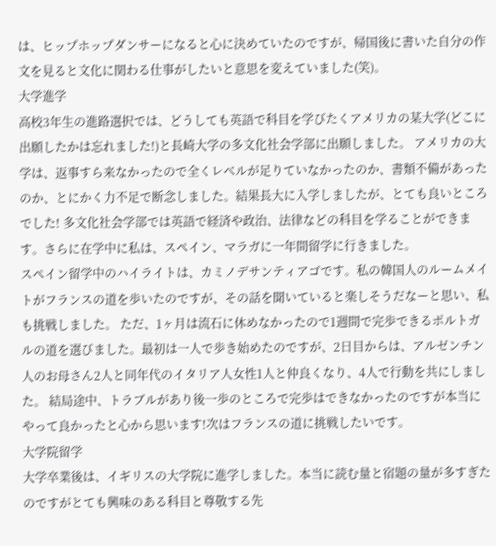は、ヒップホップダンサーになると心に決めていたのですが、帰国後に書いた自分の作文を見ると文化に関わる仕事がしたいと意思を変えていました(笑)。
大学進学
高校3年生の進路選択では、どうしても英語で科目を学びたくアメリカの某大学(どこに出願したかは忘れました!)と長崎大学の多文化社会学部に出願しました。 アメリカの大学は、返事すら来なかったので全くレベルが足りていなかったのか、書類不備があったのか、とにかく力不足で断念しました。結果長大に入学しましたが、とても良いところでした! 多文化社会学部では英語で経済や政治、法律などの科目を学ることができます。さらに在学中に私は、スペイン、マラガに一年間留学に行きました。
スペイン留学中のハイライトは、カミノデサンティアゴです。私の韓国人のルームメイトがフランスの道を歩いたのですが、その話を聞いていると楽しそうだなーと思い、私も挑戦しました。 ただ、1ヶ月は流石に休めなかったので1週間で完歩できるポルトガルの道を選びました。最初は一人で歩き始めたのですが、2日目からは、アルゼンチン人のお母さん2人と同年代のイタリア人女性1人と仲良くなり、4人で行動を共にしました。 結局途中、トラブルがあり後一歩のところで完歩はできなかったのですが本当にやって良かったと心から思います!次はフランスの道に挑戦したいです。
大学院留学
大学卒業後は、イギリスの大学院に進学しました。本当に読む量と宿題の量が多すぎたのですがとても興味のある科目と尊敬する先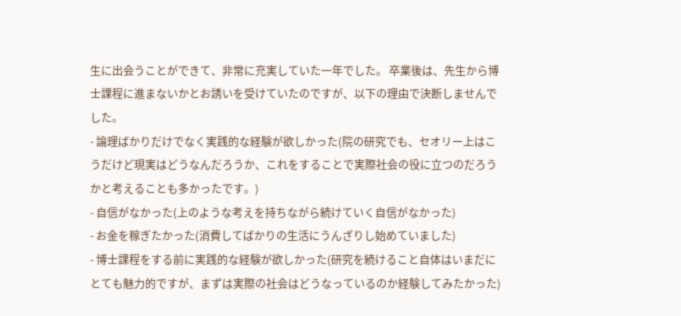生に出会うことができて、非常に充実していた一年でした。 卒業後は、先生から博士課程に進まないかとお誘いを受けていたのですが、以下の理由で決断しませんでした。
- 論理ばかりだけでなく実践的な経験が欲しかった(院の研究でも、セオリー上はこうだけど現実はどうなんだろうか、これをすることで実際社会の役に立つのだろうかと考えることも多かったです。)
- 自信がなかった(上のような考えを持ちながら続けていく自信がなかった)
- お金を稼ぎたかった(消費してばかりの生活にうんざりし始めていました)
- 博士課程をする前に実践的な経験が欲しかった(研究を続けること自体はいまだにとても魅力的ですが、まずは実際の社会はどうなっているのか経験してみたかった)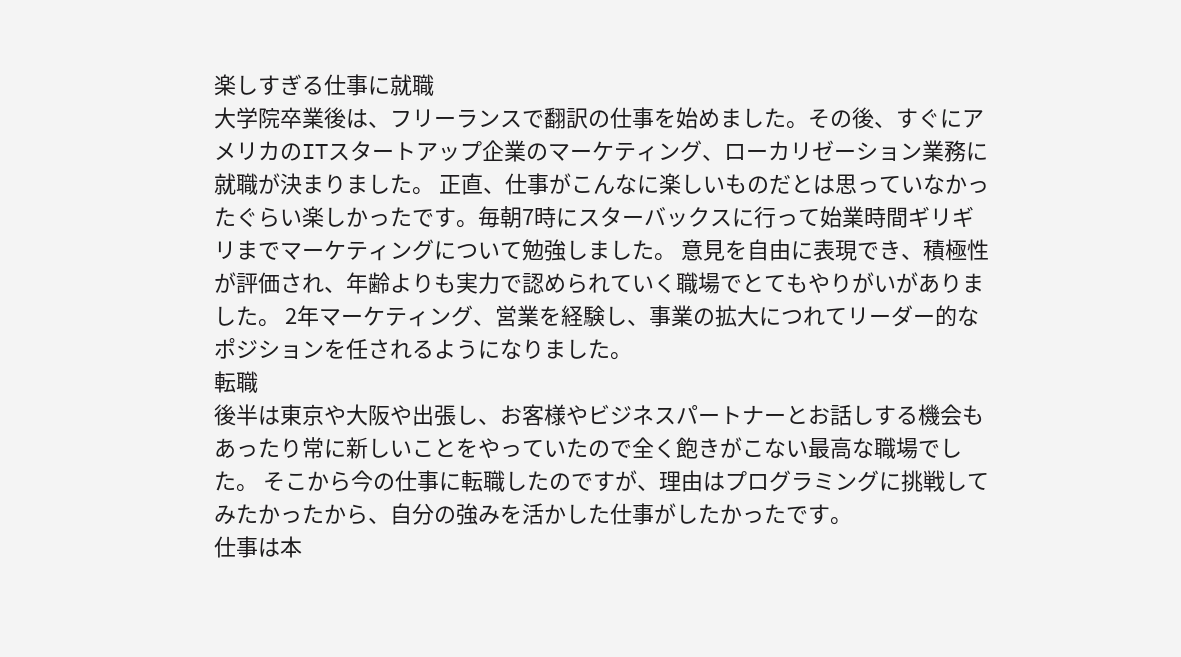楽しすぎる仕事に就職
大学院卒業後は、フリーランスで翻訳の仕事を始めました。その後、すぐにアメリカのITスタートアップ企業のマーケティング、ローカリゼーション業務に就職が決まりました。 正直、仕事がこんなに楽しいものだとは思っていなかったぐらい楽しかったです。毎朝7時にスターバックスに行って始業時間ギリギリまでマーケティングについて勉強しました。 意見を自由に表現でき、積極性が評価され、年齢よりも実力で認められていく職場でとてもやりがいがありました。 2年マーケティング、営業を経験し、事業の拡大につれてリーダー的なポジションを任されるようになりました。
転職
後半は東京や大阪や出張し、お客様やビジネスパートナーとお話しする機会もあったり常に新しいことをやっていたので全く飽きがこない最高な職場でした。 そこから今の仕事に転職したのですが、理由はプログラミングに挑戦してみたかったから、自分の強みを活かした仕事がしたかったです。
仕事は本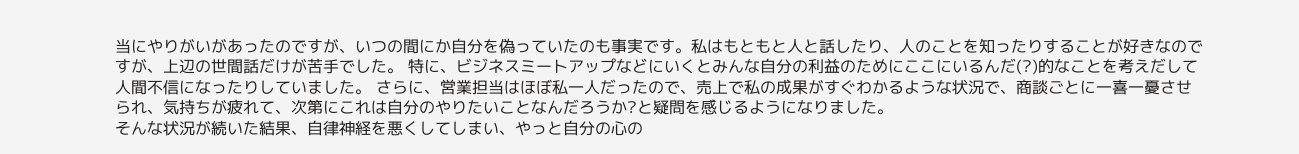当にやりがいがあったのですが、いつの間にか自分を偽っていたのも事実です。私はもともと人と話したり、人のことを知ったりすることが好きなのですが、上辺の世間話だけが苦手でした。 特に、ビジネスミートアップなどにいくとみんな自分の利益のためにここにいるんだ(?)的なことを考えだして人間不信になったりしていました。 さらに、営業担当はほぼ私一人だったので、売上で私の成果がすぐわかるような状況で、商談ごとに一喜一憂させられ、気持ちが疲れて、次第にこれは自分のやりたいことなんだろうか?と疑問を感じるようになりました。
そんな状況が続いた結果、自律神経を悪くしてしまい、やっと自分の心の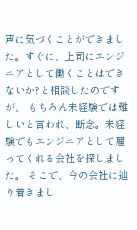声に気づくことができました。すぐに、上司にエンジニアとして働くことはできないか?と相談したのですが、 もちろん未経験では難しいと言われ、断念。未経験でもエンジニアとして雇ってくれる会社を探しました。 そこで、今の会社に辿り着きまし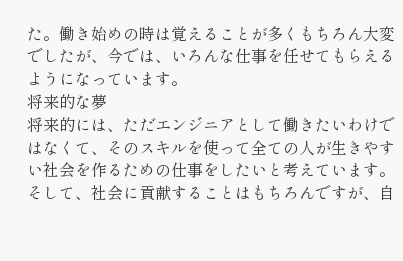た。働き始めの時は覚えることが多くもちろん大変でしたが、今では、いろんな仕事を任せてもらえるようになっています。
将来的な夢
将来的には、ただエンジニアとして働きたいわけではなくて、そのスキルを使って全ての人が生きやすい社会を作るための仕事をしたいと考えています。 そして、社会に貢献することはもちろんですが、自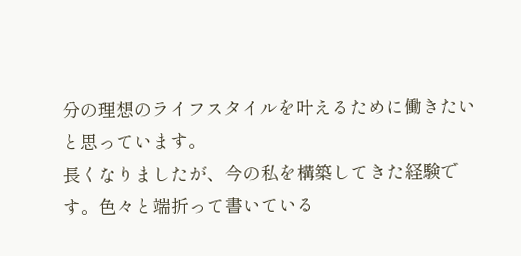分の理想のライフスタイルを叶えるために働きたいと思っています。
長くなりましたが、今の私を構築してきた経験です。色々と端折って書いている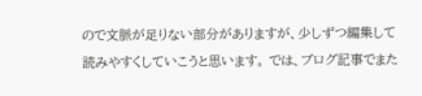ので文脈が足りない部分がありますが、少しずつ編集して読みやすくしていこうと思います。 では、ブログ記事でまた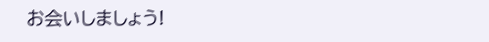お会いしましょう!